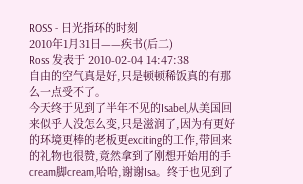ROSS - 日光指环的时刻
2010年1月31日——疾书(后二)
Ross 发表于 2010-02-04 14:47:38
自由的空气真是好,只是顿顿稀饭真的有那么一点受不了。
今天终于见到了半年不见的Isabel,从美国回来似乎人没怎么变,只是滋润了,因为有更好的环境更棒的老板更exciting的工作,带回来的礼物也很赞,竟然拿到了刚想开始用的手cream脚cream,哈哈,谢谢Isa。终于也见到了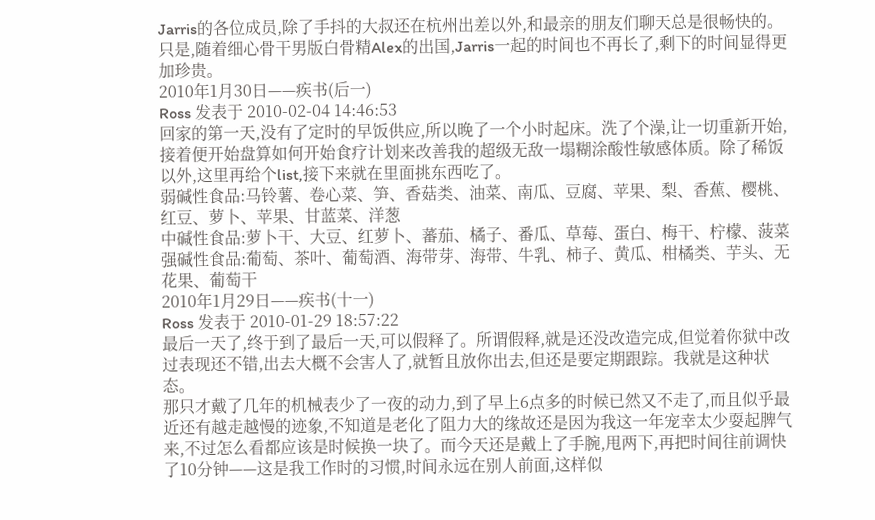Jarris的各位成员,除了手抖的大叔还在杭州出差以外,和最亲的朋友们聊天总是很畅快的。只是,随着细心骨干男版白骨精Alex的出国,Jarris一起的时间也不再长了,剩下的时间显得更加珍贵。
2010年1月30日——疾书(后一)
Ross 发表于 2010-02-04 14:46:53
回家的第一天,没有了定时的早饭供应,所以晚了一个小时起床。洗了个澡,让一切重新开始,接着便开始盘算如何开始食疗计划来改善我的超级无敌一塌糊涂酸性敏感体质。除了稀饭以外,这里再给个list,接下来就在里面挑东西吃了。
弱碱性食品:马铃薯、卷心菜、笋、香菇类、油菜、南瓜、豆腐、苹果、梨、香蕉、樱桃、红豆、萝卜、苹果、甘蓝菜、洋葱
中碱性食品:萝卜干、大豆、红萝卜、蕃茄、橘子、番瓜、草莓、蛋白、梅干、柠檬、菠菜
强碱性食品:葡萄、茶叶、葡萄酒、海带芽、海带、牛乳、柿子、黄瓜、柑橘类、芋头、无花果、葡萄干
2010年1月29日——疾书(十一)
Ross 发表于 2010-01-29 18:57:22
最后一天了,终于到了最后一天,可以假释了。所谓假释,就是还没改造完成,但觉着你狱中改过表现还不错,出去大概不会害人了,就暂且放你出去,但还是要定期跟踪。我就是这种状态。
那只才戴了几年的机械表少了一夜的动力,到了早上6点多的时候已然又不走了,而且似乎最近还有越走越慢的迹象,不知道是老化了阻力大的缘故还是因为我这一年宠幸太少耍起脾气来,不过怎么看都应该是时候换一块了。而今天还是戴上了手腕,甩两下,再把时间往前调快了10分钟——这是我工作时的习惯,时间永远在别人前面,这样似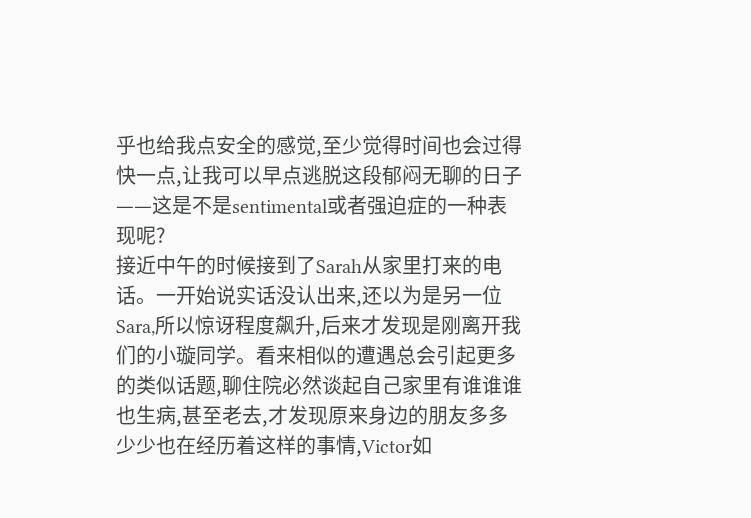乎也给我点安全的感觉,至少觉得时间也会过得快一点,让我可以早点逃脱这段郁闷无聊的日子——这是不是sentimental或者强迫症的一种表现呢?
接近中午的时候接到了Sarah从家里打来的电话。一开始说实话没认出来,还以为是另一位Sara,所以惊讶程度飙升,后来才发现是刚离开我们的小璇同学。看来相似的遭遇总会引起更多的类似话题,聊住院必然谈起自己家里有谁谁谁也生病,甚至老去,才发现原来身边的朋友多多少少也在经历着这样的事情,Victor如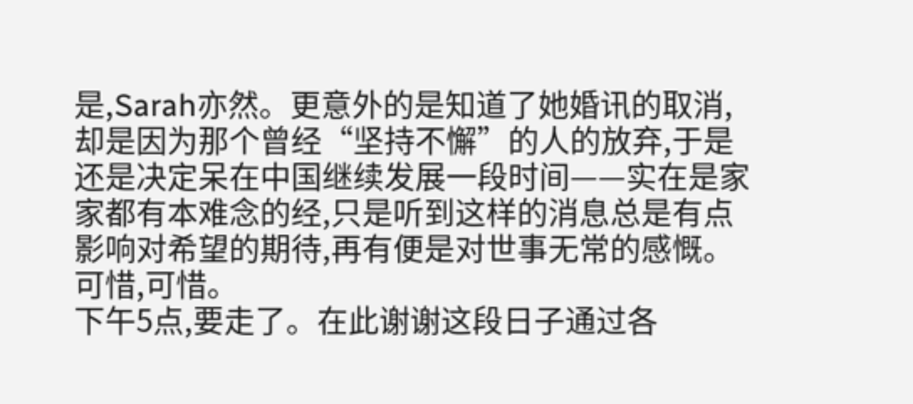是,Sarah亦然。更意外的是知道了她婚讯的取消,却是因为那个曾经“坚持不懈”的人的放弃,于是还是决定呆在中国继续发展一段时间——实在是家家都有本难念的经,只是听到这样的消息总是有点影响对希望的期待,再有便是对世事无常的感慨。可惜,可惜。
下午5点,要走了。在此谢谢这段日子通过各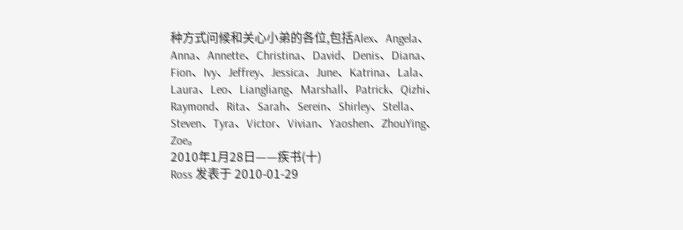种方式问候和关心小弟的各位,包括Alex、Angela、Anna、Annette、Christina、David、Denis、Diana、Fion、Ivy、Jeffrey、Jessica、June、Katrina、Lala、Laura、Leo、Liangliang、Marshall、Patrick、Qizhi、Raymond、Rita、Sarah、Serein、Shirley、Stella、Steven、Tyra、Victor、Vivian、Yaoshen、ZhouYing、Zoe。
2010年1月28日——疾书(十)
Ross 发表于 2010-01-29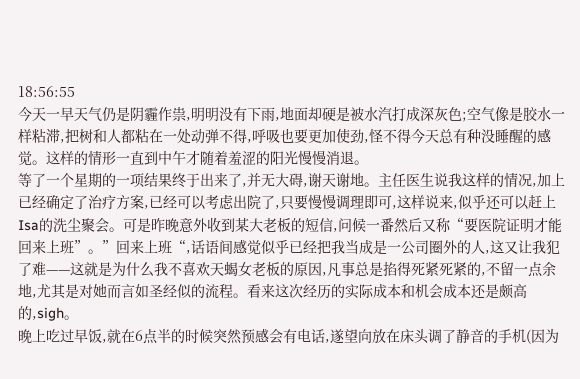18:56:55
今天一早天气仍是阴霾作祟,明明没有下雨,地面却硬是被水汽打成深灰色;空气像是胶水一样粘滞,把树和人都粘在一处动弹不得,呼吸也要更加使劲,怪不得今天总有种没睡醒的感觉。这样的情形一直到中午才随着羞涩的阳光慢慢消退。
等了一个星期的一项结果终于出来了,并无大碍,谢天谢地。主任医生说我这样的情况,加上已经确定了治疗方案,已经可以考虑出院了,只要慢慢调理即可,这样说来,似乎还可以赶上Isa的洗尘聚会。可是昨晚意外收到某大老板的短信,问候一番然后又称“要医院证明才能回来上班”。”回来上班“,话语间感觉似乎已经把我当成是一公司圈外的人,这又让我犯了难——这就是为什么我不喜欢天蝎女老板的原因,凡事总是掐得死紧死紧的,不留一点余地,尤其是对她而言如圣经似的流程。看来这次经历的实际成本和机会成本还是颇高的,sigh。
晚上吃过早饭,就在6点半的时候突然预感会有电话,遂望向放在床头调了静音的手机(因为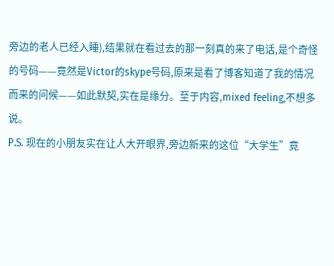旁边的老人已经入睡),结果就在看过去的那一刻真的来了电话,是个奇怪的号码——竟然是Victor的skype号码,原来是看了博客知道了我的情况而来的问候——如此默契,实在是缘分。至于内容,mixed feeling,不想多说。
P.S. 现在的小朋友实在让人大开眼界,旁边新来的这位“大学生”竟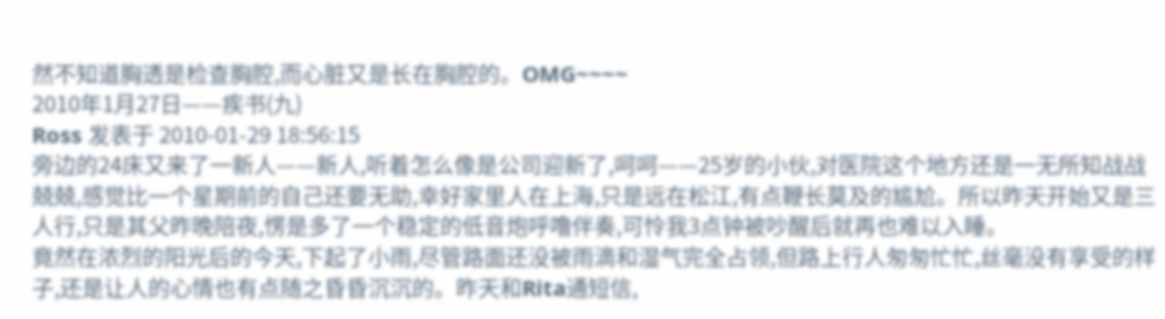然不知道胸透是检查胸腔,而心脏又是长在胸腔的。OMG~~~~
2010年1月27日——疾书(九)
Ross 发表于 2010-01-29 18:56:15
旁边的24床又来了一新人——新人,听着怎么像是公司迎新了,呵呵——25岁的小伙,对医院这个地方还是一无所知战战兢兢,感觉比一个星期前的自己还要无助,幸好家里人在上海,只是远在松江,有点鞭长莫及的尴尬。所以昨天开始又是三人行,只是其父昨晚陪夜,愣是多了一个稳定的低音炮呼噜伴奏,可怜我3点钟被吵醒后就再也难以入睡。
竟然在浓烈的阳光后的今天,下起了小雨,尽管路面还没被雨滴和湿气完全占领,但路上行人匆匆忙忙,丝毫没有享受的样子,还是让人的心情也有点随之昏昏沉沉的。昨天和Rita通短信,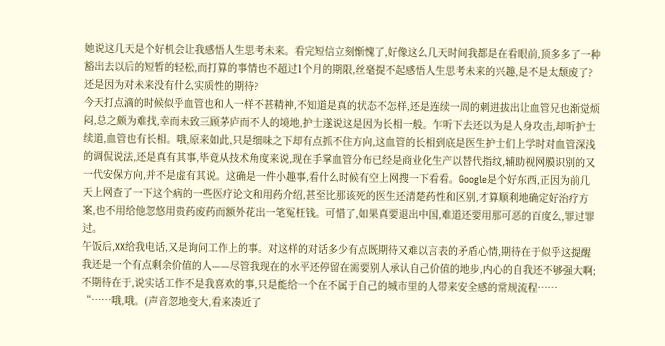她说这几天是个好机会让我感悟人生思考未来。看完短信立刻惭愧了,好像这么几天时间我都是在看眼前,顶多多了一种豁出去以后的短暂的轻松,而打算的事情也不超过1个月的期限,丝毫提不起感悟人生思考未来的兴趣,是不是太颓废了?还是因为对未来没有什么实质性的期待?
今天打点滴的时候似乎血管也和人一样不甚精神,不知道是真的状态不怎样,还是连续一周的刺进拔出让血管兄也渐觉烦闷,总之颇为难找,幸而未致三顾茅庐而不人的境地,护士遂说这是因为长相一般。乍听下去还以为是人身攻击,却听护士续道,血管也有长相。哦,原来如此,只是细味之下却有点抓不住方向,这血管的长相到底是医生护士们上学时对血管深浅的调侃说法,还是真有其事,毕竟从技术角度来说,现在手掌血管分布已经是商业化生产以替代指纹,辅助视网膜识别的又一代安保方向,并不是虚有其说。这确是一件小趣事,看什么时候有空上网搜一下看看。Google是个好东西,正因为前几天上网查了一下这个病的一些医疗论文和用药介绍,甚至比那该死的医生还清楚药性和区别,才算顺利地确定好治疗方案,也不用给他忽悠用贵药废药而额外花出一笔冤枉钱。可惜了,如果真要退出中国,难道还要用那可恶的百度么,罪过罪过。
午饭后,XX给我电话,又是询问工作上的事。对这样的对话多少有点既期待又难以言表的矛盾心情,期待在于似乎这提醒我还是一个有点剩余价值的人——尽管我现在的水平还停留在需要别人承认自己价值的地步,内心的自我还不够强大啊;不期待在于,说实话工作不是我喜欢的事,只是能给一个在不属于自己的城市里的人带来安全感的常规流程……
“……哦,哦。(声音忽地变大,看来凑近了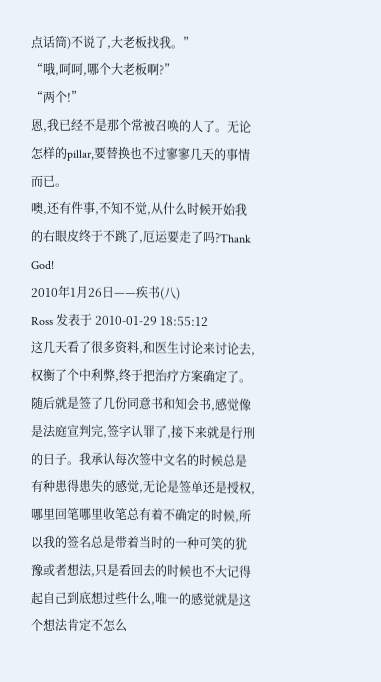点话筒)不说了,大老板找我。”
“哦,呵呵,哪个大老板啊?”
“两个!”
恩,我已经不是那个常被召唤的人了。无论怎样的pillar,要替换也不过寥寥几天的事情而已。
噢,还有件事,不知不觉,从什么时候开始我的右眼皮终于不跳了,厄运要走了吗?Thank God!
2010年1月26日——疾书(八)
Ross 发表于 2010-01-29 18:55:12
这几天看了很多资料,和医生讨论来讨论去,权衡了个中利弊,终于把治疗方案确定了。随后就是签了几份同意书和知会书,感觉像是法庭宣判完,签字认罪了,接下来就是行刑的日子。我承认每次签中文名的时候总是有种患得患失的感觉,无论是签单还是授权,哪里回笔哪里收笔总有着不确定的时候,所以我的签名总是带着当时的一种可笑的犹豫或者想法,只是看回去的时候也不大记得起自己到底想过些什么,唯一的感觉就是这个想法肯定不怎么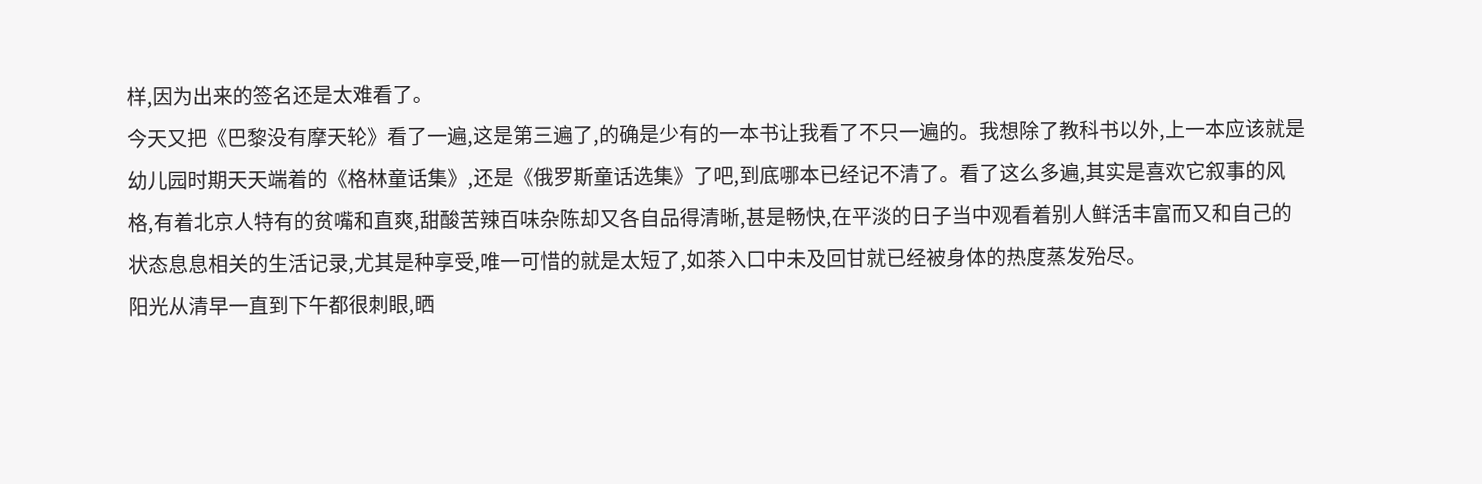样,因为出来的签名还是太难看了。
今天又把《巴黎没有摩天轮》看了一遍,这是第三遍了,的确是少有的一本书让我看了不只一遍的。我想除了教科书以外,上一本应该就是幼儿园时期天天端着的《格林童话集》,还是《俄罗斯童话选集》了吧,到底哪本已经记不清了。看了这么多遍,其实是喜欢它叙事的风格,有着北京人特有的贫嘴和直爽,甜酸苦辣百味杂陈却又各自品得清晰,甚是畅快,在平淡的日子当中观看着别人鲜活丰富而又和自己的状态息息相关的生活记录,尤其是种享受,唯一可惜的就是太短了,如茶入口中未及回甘就已经被身体的热度蒸发殆尽。
阳光从清早一直到下午都很刺眼,晒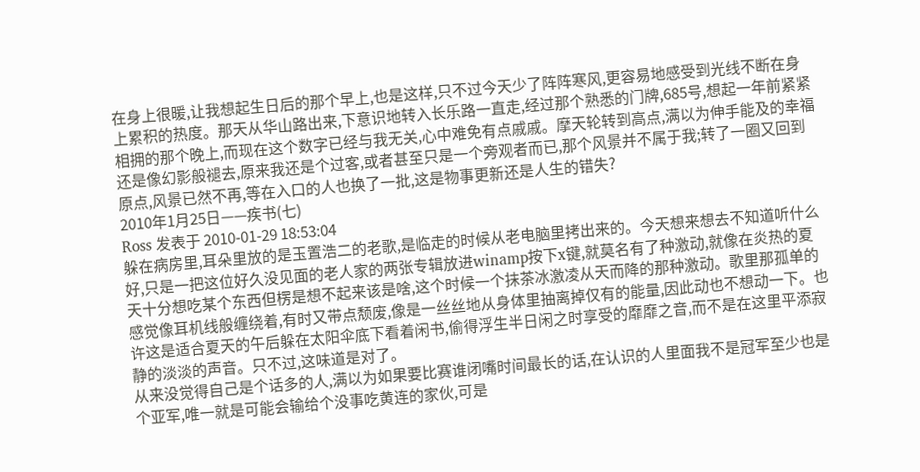在身上很暖,让我想起生日后的那个早上,也是这样,只不过今天少了阵阵寒风,更容易地感受到光线不断在身上累积的热度。那天从华山路出来,下意识地转入长乐路一直走,经过那个熟悉的门牌,685号,想起一年前紧紧相拥的那个晚上,而现在这个数字已经与我无关,心中难免有点戚戚。摩天轮转到高点,满以为伸手能及的幸福还是像幻影般褪去,原来我还是个过客,或者甚至只是一个旁观者而已,那个风景并不属于我;转了一圈又回到原点,风景已然不再,等在入口的人也换了一批,这是物事更新还是人生的错失?
2010年1月25日——疾书(七)
Ross 发表于 2010-01-29 18:53:04
躲在病房里,耳朵里放的是玉置浩二的老歌,是临走的时候从老电脑里拷出来的。今天想来想去不知道听什么好,只是一把这位好久没见面的老人家的两张专辑放进winamp按下x键,就莫名有了种激动,就像在炎热的夏天十分想吃某个东西但楞是想不起来该是啥,这个时候一个抹茶冰激凌从天而降的那种激动。歌里那孤单的感觉像耳机线般缠绕着,有时又带点颓废,像是一丝丝地从身体里抽离掉仅有的能量,因此动也不想动一下。也许这是适合夏天的午后躲在太阳伞底下看着闲书,偷得浮生半日闲之时享受的靡靡之音,而不是在这里平添寂静的淡淡的声音。只不过,这味道是对了。
从来没觉得自己是个话多的人,满以为如果要比赛谁闭嘴时间最长的话,在认识的人里面我不是冠军至少也是个亚军,唯一就是可能会输给个没事吃黄连的家伙,可是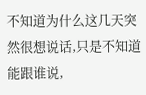不知道为什么这几天突然很想说话,只是不知道能跟谁说,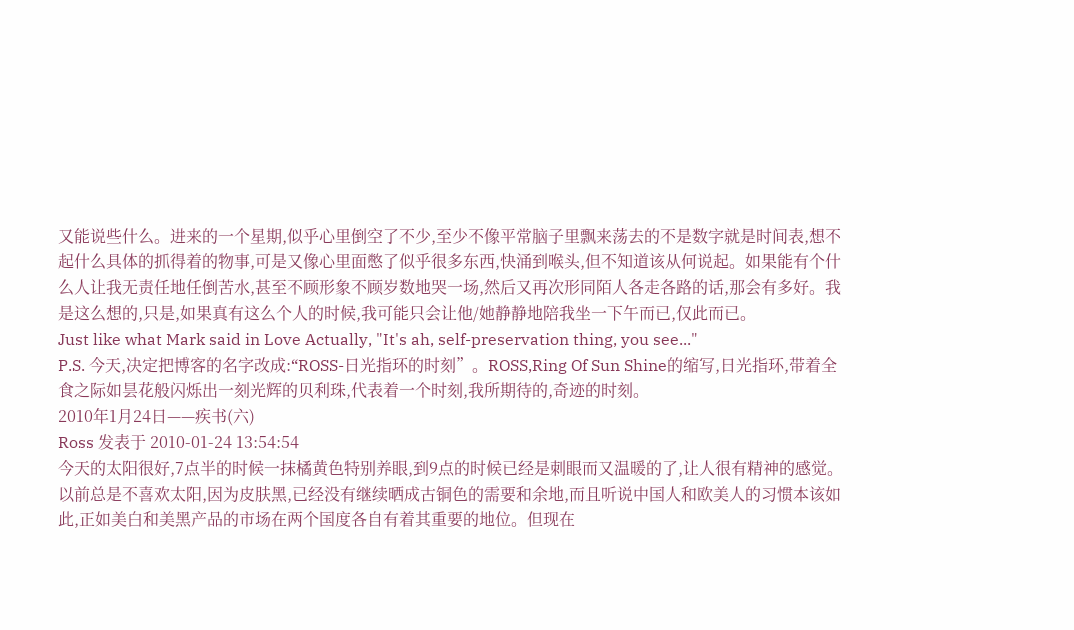又能说些什么。进来的一个星期,似乎心里倒空了不少,至少不像平常脑子里飘来荡去的不是数字就是时间表,想不起什么具体的抓得着的物事,可是又像心里面憋了似乎很多东西,快涌到喉头,但不知道该从何说起。如果能有个什么人让我无责任地任倒苦水,甚至不顾形象不顾岁数地哭一场,然后又再次形同陌人各走各路的话,那会有多好。我是这么想的,只是,如果真有这么个人的时候,我可能只会让他/她静静地陪我坐一下午而已,仅此而已。
Just like what Mark said in Love Actually, "It's ah, self-preservation thing, you see..."
P.S. 今天,决定把博客的名字改成:“ROSS-日光指环的时刻”。ROSS,Ring Of Sun Shine的缩写,日光指环,带着全食之际如昙花般闪烁出一刻光辉的贝利珠,代表着一个时刻,我所期待的,奇迹的时刻。
2010年1月24日——疾书(六)
Ross 发表于 2010-01-24 13:54:54
今天的太阳很好,7点半的时候一抹橘黄色特别养眼,到9点的时候已经是刺眼而又温暖的了,让人很有精神的感觉。
以前总是不喜欢太阳,因为皮肤黑,已经没有继续晒成古铜色的需要和余地,而且听说中国人和欧美人的习惯本该如此,正如美白和美黑产品的市场在两个国度各自有着其重要的地位。但现在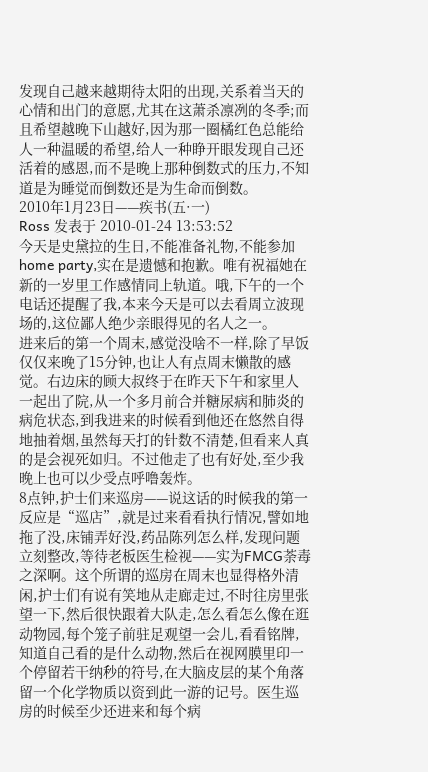发现自己越来越期待太阳的出现,关系着当天的心情和出门的意愿,尤其在这萧杀凛冽的冬季;而且希望越晚下山越好,因为那一圈橘红色总能给人一种温暖的希望,给人一种睁开眼发现自己还活着的感恩,而不是晚上那种倒数式的压力,不知道是为睡觉而倒数还是为生命而倒数。
2010年1月23日——疾书(五·一)
Ross 发表于 2010-01-24 13:53:52
今天是史黛拉的生日,不能准备礼物,不能参加home party,实在是遗憾和抱歉。唯有祝福她在新的一岁里工作感情同上轨道。哦,下午的一个电话还提醒了我,本来今天是可以去看周立波现场的,这位鄙人绝少亲眼得见的名人之一。
进来后的第一个周末,感觉没啥不一样,除了早饭仅仅来晚了15分钟,也让人有点周末懒散的感觉。右边床的顾大叔终于在昨天下午和家里人一起出了院,从一个多月前合并糖尿病和肺炎的病危状态,到我进来的时候看到他还在悠然自得地抽着烟,虽然每天打的针数不清楚,但看来人真的是会视死如归。不过他走了也有好处,至少我晚上也可以少受点呼噜轰炸。
8点钟,护士们来巡房——说这话的时候我的第一反应是“巡店”,就是过来看看执行情况,譬如地拖了没,床铺弄好没,药品陈列怎么样,发现问题立刻整改,等待老板医生检视——实为FMCG荼毒之深啊。这个所谓的巡房在周末也显得格外清闲,护士们有说有笑地从走廊走过,不时往房里张望一下,然后很快跟着大队走,怎么看怎么像在逛动物园,每个笼子前驻足观望一会儿,看看铭牌,知道自己看的是什么动物,然后在视网膜里印一个停留若干纳秒的符号,在大脑皮层的某个角落留一个化学物质以资到此一游的记号。医生巡房的时候至少还进来和每个病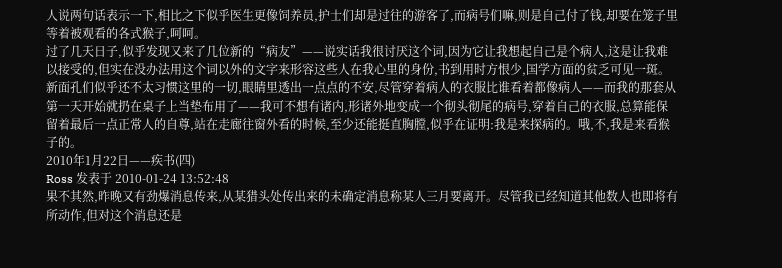人说两句话表示一下,相比之下似乎医生更像饲养员,护士们却是过往的游客了,而病号们嘛,则是自己付了钱,却要在笼子里等着被观看的各式猴子,呵呵。
过了几天日子,似乎发现又来了几位新的“病友”——说实话我很讨厌这个词,因为它让我想起自己是个病人,这是让我难以接受的,但实在没办法用这个词以外的文字来形容这些人在我心里的身份,书到用时方恨少,国学方面的贫乏可见一斑。新面孔们似乎还不太习惯这里的一切,眼睛里透出一点点的不安,尽管穿着病人的衣服比谁看着都像病人——而我的那套从第一天开始就扔在桌子上当垫布用了——我可不想有诸内,形诸外地变成一个彻头彻尾的病号,穿着自己的衣服,总算能保留着最后一点正常人的自尊,站在走廊往窗外看的时候,至少还能挺直胸膛,似乎在证明:我是来探病的。哦,不,我是来看猴子的。
2010年1月22日——疾书(四)
Ross 发表于 2010-01-24 13:52:48
果不其然,昨晚又有劲爆消息传来,从某猎头处传出来的未确定消息称某人三月要离开。尽管我已经知道其他数人也即将有所动作,但对这个消息还是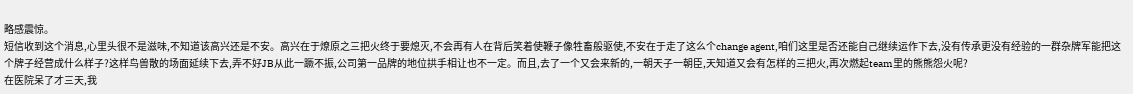略感震惊。
短信收到这个消息,心里头很不是滋味,不知道该高兴还是不安。高兴在于燎原之三把火终于要熄灭,不会再有人在背后笑着使鞭子像牲畜般驱使,不安在于走了这么个change agent,咱们这里是否还能自己继续运作下去,没有传承更没有经验的一群杂牌军能把这个牌子经营成什么样子?这样鸟兽散的场面延续下去,弄不好JB从此一蹶不振,公司第一品牌的地位拱手相让也不一定。而且,去了一个又会来新的,一朝天子一朝臣,天知道又会有怎样的三把火,再次燃起team里的熊熊怨火呢?
在医院呆了才三天,我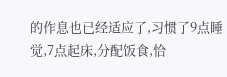的作息也已经适应了,习惯了9点睡觉,7点起床,分配饭食,恰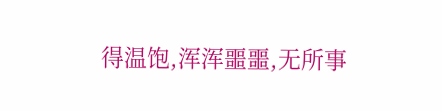得温饱,浑浑噩噩,无所事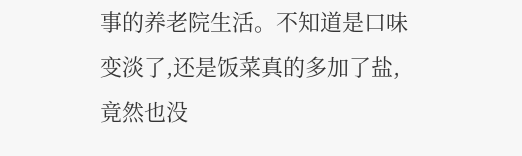事的养老院生活。不知道是口味变淡了,还是饭菜真的多加了盐,竟然也没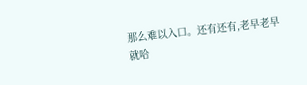那么难以入口。还有还有,老早老早就哈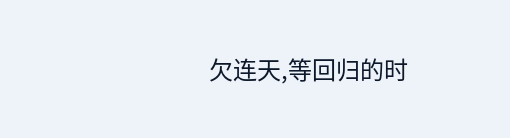欠连天,等回归的时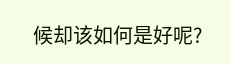候却该如何是好呢?